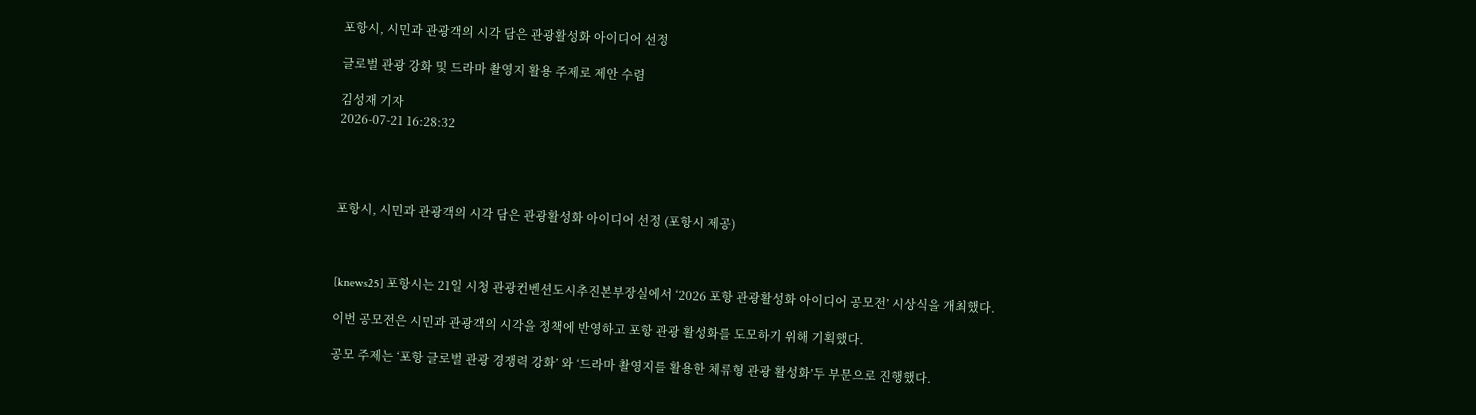포항시, 시민과 관광객의 시각 담은 관광활성화 아이디어 선정

글로벌 관광 강화 및 드라마 촬영지 활용 주제로 제안 수렴

김성재 기자
2026-07-21 16:28:32




포항시, 시민과 관광객의 시각 담은 관광활성화 아이디어 선정 (포항시 제공)



[knews25] 포항시는 21일 시청 관광컨벤션도시추진본부장실에서 ‘2026 포항 관광활성화 아이디어 공모전’ 시상식을 개최했다.

이번 공모전은 시민과 관광객의 시각을 정책에 반영하고 포항 관광 활성화를 도모하기 위해 기획했다.

공모 주제는 ‘포항 글로벌 관광 경쟁력 강화’ 와 ‘드라마 촬영지를 활용한 체류형 관광 활성화’두 부문으로 진행했다.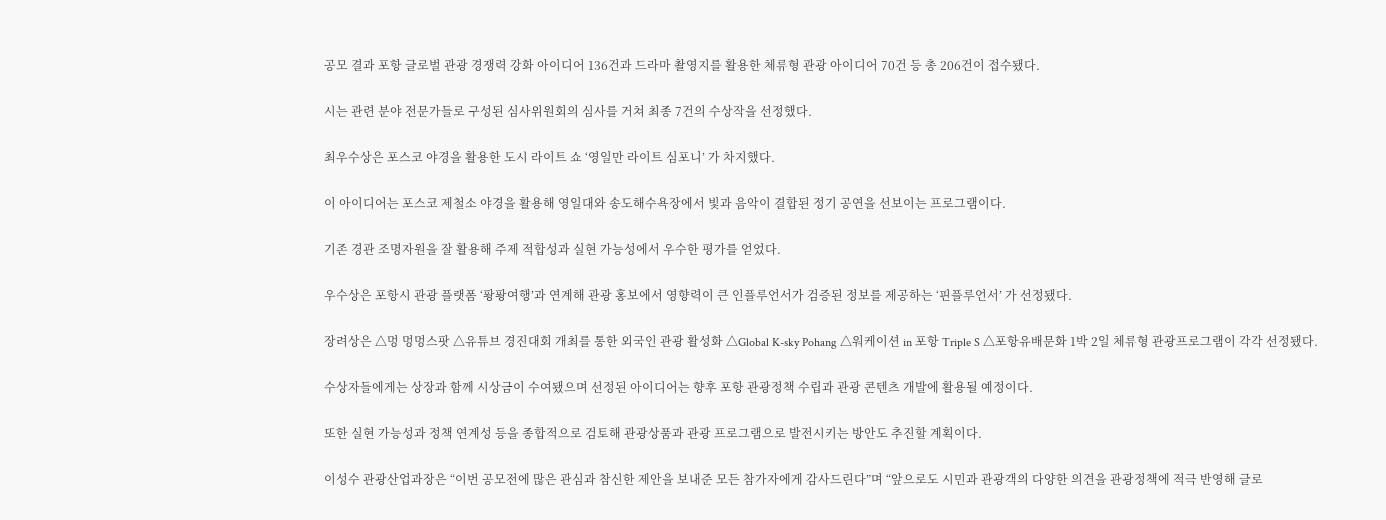공모 결과 포항 글로벌 관광 경쟁력 강화 아이디어 136건과 드라마 촬영지를 활용한 체류형 관광 아이디어 70건 등 총 206건이 접수됐다.

시는 관련 분야 전문가들로 구성된 심사위원회의 심사를 거쳐 최종 7건의 수상작을 선정했다.

최우수상은 포스코 야경을 활용한 도시 라이트 쇼 ‘영일만 라이트 심포니’ 가 차지했다.

이 아이디어는 포스코 제철소 야경을 활용해 영일대와 송도해수욕장에서 빛과 음악이 결합된 정기 공연을 선보이는 프로그램이다.

기존 경관 조명자원을 잘 활용해 주제 적합성과 실현 가능성에서 우수한 평가를 얻었다.

우수상은 포항시 관광 플랫폼 ‘퐝퐝여행’과 연계해 관광 홍보에서 영향력이 큰 인플루언서가 검증된 정보를 제공하는 ‘핀플루언서’ 가 선정됐다.

장려상은 △멍 멍멍스팟 △유튜브 경진대회 개최를 통한 외국인 관광 활성화 △Global K-sky Pohang △워케이션 in 포항 Triple S △포항유배문화 1박 2일 체류형 관광프로그램이 각각 선정됐다.

수상자들에게는 상장과 함께 시상금이 수여됐으며 선정된 아이디어는 향후 포항 관광정책 수립과 관광 콘텐츠 개발에 활용될 예정이다.

또한 실현 가능성과 정책 연계성 등을 종합적으로 검토해 관광상품과 관광 프로그램으로 발전시키는 방안도 추진할 계획이다.

이성수 관광산업과장은 “이번 공모전에 많은 관심과 참신한 제안을 보내준 모든 참가자에게 감사드린다”며 “앞으로도 시민과 관광객의 다양한 의견을 관광정책에 적극 반영해 글로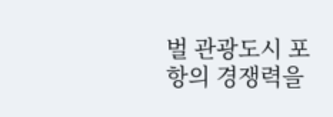벌 관광도시 포항의 경쟁력을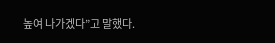높여 나가겠다”고 말했다.